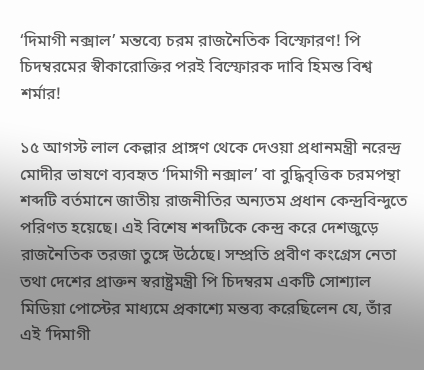‘দিমাগী নক্সাল’ মন্তব্যে চরম রাজনৈতিক বিস্ফোরণ! পি চিদম্বরমের স্বীকারোক্তির পরই বিস্ফোরক দাবি হিমন্ত বিশ্ব শর্মার!

১৫ আগস্ট লাল কেল্লার প্রাঙ্গণ থেকে দেওয়া প্রধানমন্ত্রী নরেন্দ্র মোদীর ভাষণে ব্যবহৃত ‘দিমাগী নক্সাল’ বা বুদ্ধিবৃত্তিক চরমপন্থা শব্দটি বর্তমানে জাতীয় রাজনীতির অন্যতম প্রধান কেন্দ্রবিন্দুতে পরিণত হয়েছে। এই বিশেষ শব্দটিকে কেন্দ্র করে দেশজুড়ে রাজনৈতিক তরজা তুঙ্গে উঠেছে। সম্প্রতি প্রবীণ কংগ্রেস নেতা তথা দেশের প্রাক্তন স্বরাষ্ট্রমন্ত্রী পি চিদম্বরম একটি সোশ্যাল মিডিয়া পোস্টের মাধ্যমে প্রকাশ্যে মন্তব্য করেছিলেন যে, তাঁর এই ‘দিমাগী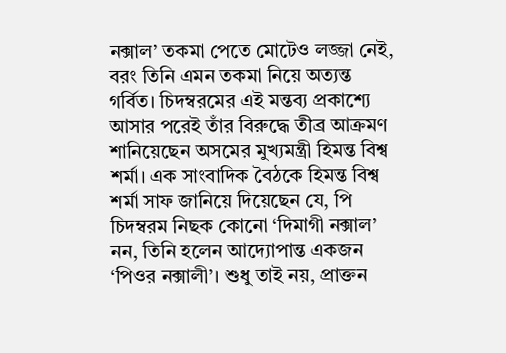নক্সাল’ তকমা পেতে মোটেও লজ্জা নেই, বরং তিনি এমন তকমা নিয়ে অত্যন্ত গর্বিত। চিদম্বরমের এই মন্তব্য প্রকাশ্যে আসার পরেই তাঁর বিরুদ্ধে তীব্র আক্রমণ শানিয়েছেন অসমের মুখ্যমন্ত্রী হিমন্ত বিশ্ব শর্মা। এক সাংবাদিক বৈঠকে হিমন্ত বিশ্ব শর্মা সাফ জানিয়ে দিয়েছেন যে, পি চিদম্বরম নিছক কোনো ‘দিমাগী নক্সাল’ নন, তিনি হলেন আদ্যোপান্ত একজন ‘পিওর নক্সালী’। শুধু তাই নয়, প্রাক্তন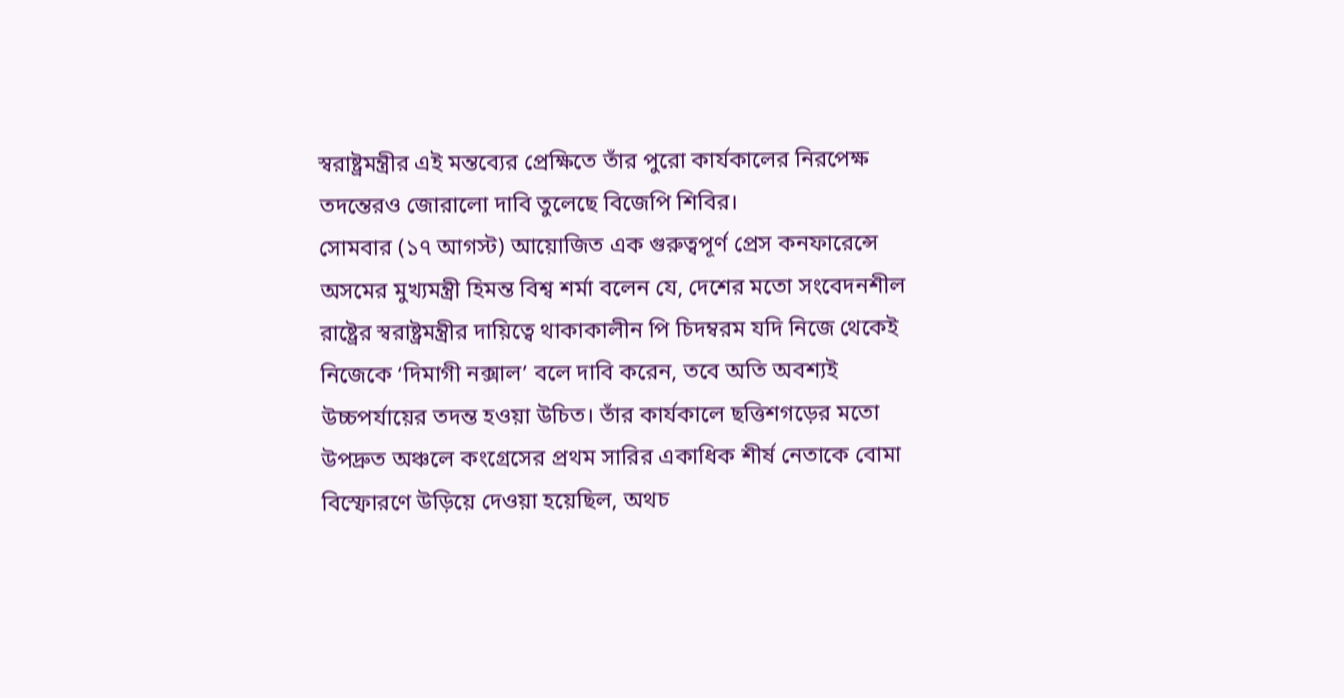স্বরাষ্ট্রমন্ত্রীর এই মন্তব্যের প্রেক্ষিতে তাঁর পুরো কার্যকালের নিরপেক্ষ তদন্তেরও জোরালো দাবি তুলেছে বিজেপি শিবির।
সোমবার (১৭ আগস্ট) আয়োজিত এক গুরুত্বপূর্ণ প্রেস কনফারেন্সে অসমের মুখ্যমন্ত্রী হিমন্ত বিশ্ব শর্মা বলেন যে, দেশের মতো সংবেদনশীল রাষ্ট্রের স্বরাষ্ট্রমন্ত্রীর দায়িত্বে থাকাকালীন পি চিদম্বরম যদি নিজে থেকেই নিজেকে ‘দিমাগী নক্সাল’ বলে দাবি করেন, তবে অতি অবশ্যই উচ্চপর্যায়ের তদন্ত হওয়া উচিত। তাঁর কার্যকালে ছত্তিশগড়ের মতো উপদ্রুত অঞ্চলে কংগ্রেসের প্রথম সারির একাধিক শীর্ষ নেতাকে বোমা বিস্ফোরণে উড়িয়ে দেওয়া হয়েছিল, অথচ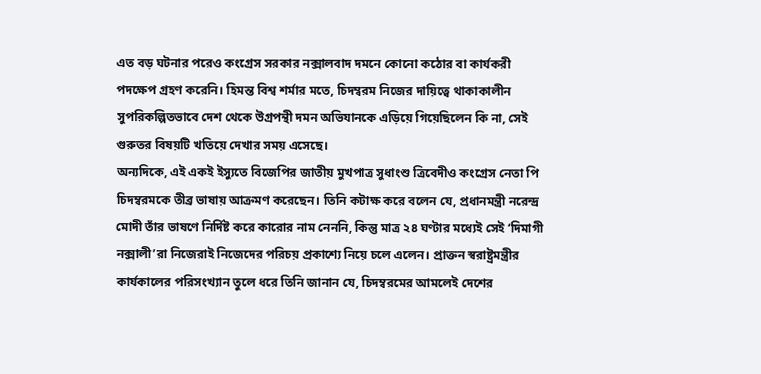এত বড় ঘটনার পরেও কংগ্রেস সরকার নক্সালবাদ দমনে কোনো কঠোর বা কার্যকরী পদক্ষেপ গ্রহণ করেনি। হিমন্ত বিশ্ব শর্মার মতে, চিদম্বরম নিজের দায়িত্বে থাকাকালীন সুপরিকল্পিতভাবে দেশ থেকে উগ্রপন্থী দমন অভিযানকে এড়িয়ে গিয়েছিলেন কি না, সেই গুরুতর বিষয়টি খতিয়ে দেখার সময় এসেছে।
অন্যদিকে, এই একই ইস্যুতে বিজেপির জাতীয় মুখপাত্র সুধাংশু ত্রিবেদীও কংগ্রেস নেতা পি চিদম্বরমকে তীব্র ভাষায় আক্রমণ করেছেন। তিনি কটাক্ষ করে বলেন যে, প্রধানমন্ত্রী নরেন্দ্র মোদী তাঁর ভাষণে নির্দিষ্ট করে কারোর নাম নেননি, কিন্তু মাত্র ২৪ ঘণ্টার মধ্যেই সেই ‘দিমাগী নক্সালী’রা নিজেরাই নিজেদের পরিচয় প্রকাশ্যে নিয়ে চলে এলেন। প্রাক্তন স্বরাষ্ট্রমন্ত্রীর কার্যকালের পরিসংখ্যান তুলে ধরে তিনি জানান যে, চিদম্বরমের আমলেই দেশের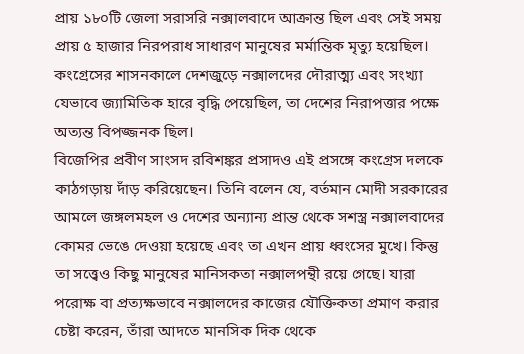প্রায় ১৮০টি জেলা সরাসরি নক্সালবাদে আক্রান্ত ছিল এবং সেই সময় প্রায় ৫ হাজার নিরপরাধ সাধারণ মানুষের মর্মান্তিক মৃত্যু হয়েছিল। কংগ্রেসের শাসনকালে দেশজুড়ে নক্সালদের দৌরাত্ম্য এবং সংখ্যা যেভাবে জ্যামিতিক হারে বৃদ্ধি পেয়েছিল, তা দেশের নিরাপত্তার পক্ষে অত্যন্ত বিপজ্জনক ছিল।
বিজেপির প্রবীণ সাংসদ রবিশঙ্কর প্রসাদও এই প্রসঙ্গে কংগ্রেস দলকে কাঠগড়ায় দাঁড় করিয়েছেন। তিনি বলেন যে, বর্তমান মোদী সরকারের আমলে জঙ্গলমহল ও দেশের অন্যান্য প্রান্ত থেকে সশস্ত্র নক্সালবাদের কোমর ভেঙে দেওয়া হয়েছে এবং তা এখন প্রায় ধ্বংসের মুখে। কিন্তু তা সত্ত্বেও কিছু মানুষের মানিসকতা নক্সালপন্থী রয়ে গেছে। যারা পরোক্ষ বা প্রত্যক্ষভাবে নক্সালদের কাজের যৌক্তিকতা প্রমাণ করার চেষ্টা করেন, তাঁরা আদতে মানসিক দিক থেকে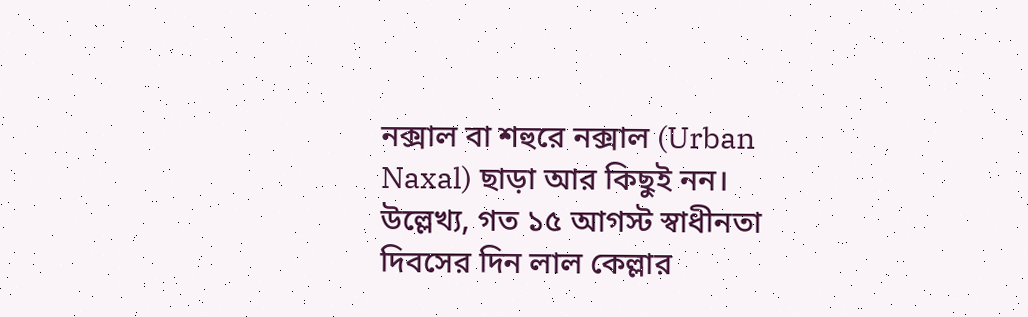নক্সাল বা শহুরে নক্সাল (Urban Naxal) ছাড়া আর কিছুই নন।
উল্লেখ্য, গত ১৫ আগস্ট স্বাধীনতা দিবসের দিন লাল কেল্লার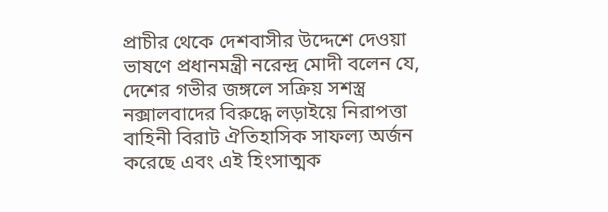প্রাচীর থেকে দেশবাসীর উদ্দেশে দেওয়া ভাষণে প্রধানমন্ত্রী নরেন্দ্র মোদী বলেন যে, দেশের গভীর জঙ্গলে সক্রিয় সশস্ত্র নক্সালবাদের বিরুদ্ধে লড়াইয়ে নিরাপত্তা বাহিনী বিরাট ঐতিহাসিক সাফল্য অর্জন করেছে এবং এই হিংসাত্মক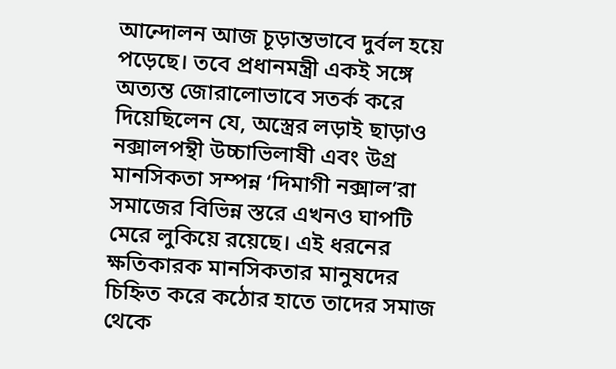আন্দোলন আজ চূড়ান্তভাবে দুর্বল হয়ে পড়েছে। তবে প্রধানমন্ত্রী একই সঙ্গে অত্যন্ত জোরালোভাবে সতর্ক করে দিয়েছিলেন যে, অস্ত্রের লড়াই ছাড়াও নক্সালপন্থী উচ্চাভিলাষী এবং উগ্র মানসিকতা সম্পন্ন ‘দিমাগী নক্সাল’রা সমাজের বিভিন্ন স্তরে এখনও ঘাপটি মেরে লুকিয়ে রয়েছে। এই ধরনের ক্ষতিকারক মানসিকতার মানুষদের চিহ্নিত করে কঠোর হাতে তাদের সমাজ থেকে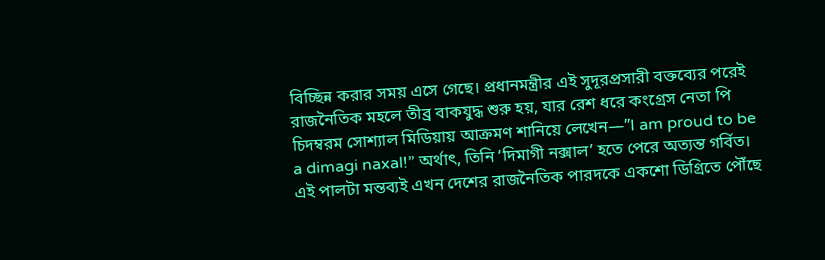বিচ্ছিন্ন করার সময় এসে গেছে। প্রধানমন্ত্রীর এই সুদূরপ্রসারী বক্তব্যের পরেই রাজনৈতিক মহলে তীব্র বাকযুদ্ধ শুরু হয়, যার রেশ ধরে কংগ্রেস নেতা পি চিদম্বরম সোশ্যাল মিডিয়ায় আক্রমণ শানিয়ে লেখেন—”I am proud to be a dimagi naxal!” অর্থাৎ, তিনি ‘দিমাগী নক্সাল’ হতে পেরে অত্যন্ত গর্বিত। এই পালটা মন্তব্যই এখন দেশের রাজনৈতিক পারদকে একশো ডিগ্রিতে পৌঁছে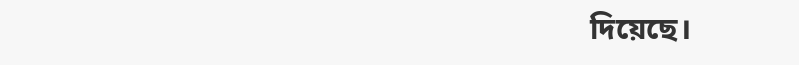দিয়েছে।